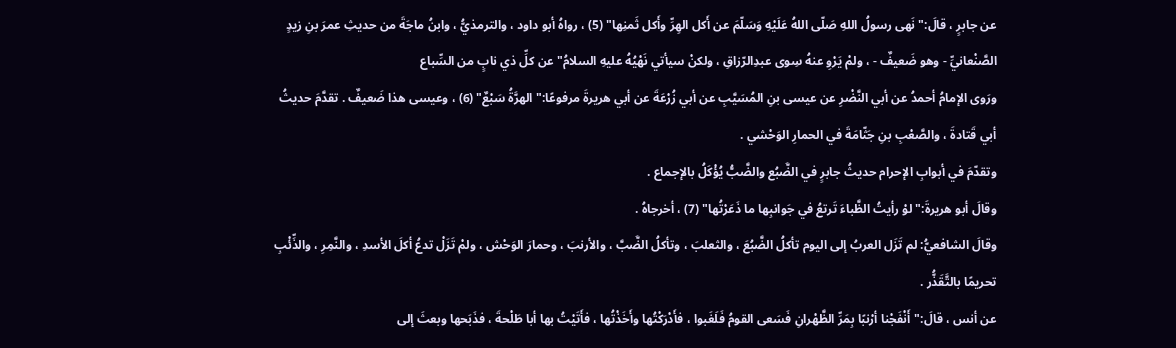عن جابرٍ ، قالَ:"نَهى رسولُ اللهِ صَلّى اللهُ عَلَيْهِ وَسَلّمَ عن أَكل الهِرِّ وأَكل ثَمنِها" (5) ، رواهُ أبو داود ، والترمذيُّ ، وابنُ ماجَةَ من حديثِ عمرَ بنِ زيدٍ الصَّنْعانيِّ - وهو ضَعيفٌ - ، ولمْ يَرْوِ عنهُ سِوى عبدِالرّزاقِ ، ولكنْ سيأتي نَهْيُهُ عليهِ السلامُ"عن كلِّ ذي نابٍ من السِّباع
ورَوى الإمامُ أحمدُ عن أبي النَّضْرِ عن عيسى بنِ المُسَيَّبِ عن أبي زُرْعَةَ عن أبي هريرةَ مرفوعًا:"الهرَّةُ سَبْعٌ" (6) ، وعيسى هذا ضَعيفٌ . تقدَّمَ حديثُ أبي قَتادةَ ، والصَّعْبِ بنِ جَثّامَةَ في الحمارِ الوَحْشي .
وتقدّمَ في أبوابِ الإحرام حديثُ جابرٍ في الضَّبُع والضَّبُّ يُؤْكَلُ بالإجماع .
وقالَ أبو هريرةَ:"لوْ رأيتُ الظَّباءَ تَرتعُ في جَوانبِها ما ذَعَرْتُها" (7) ، أخرجاهُ .
وقالَ الشافعيُّ: لم تَزَل العربُ إلى اليوم تأكلُ الضَّبُعَ ، والثعلبَ ، وتأكلُ الضَّبَّ ، والأرنبَ ، وحمارَ الوَحْش ، ولمْ تَزَلْ تدعُ أكلَ الأسدِ ، والنَّمِرِ ، والذِّئْبِ تحريمًا بالتَّقَذُّر .
عن أنس ، قالَ:"أَنْفَجْنا أرْنبًا بِمَرِّ الظَّهْرانِ فَسَعى القومُ فَلَغَبوا ، فأَدْرَكْتُها وأَخَذْتُها ، فأَتَيْتُ بها أبا طَلْحةَ ، فذَبَحها وبعثَ إلى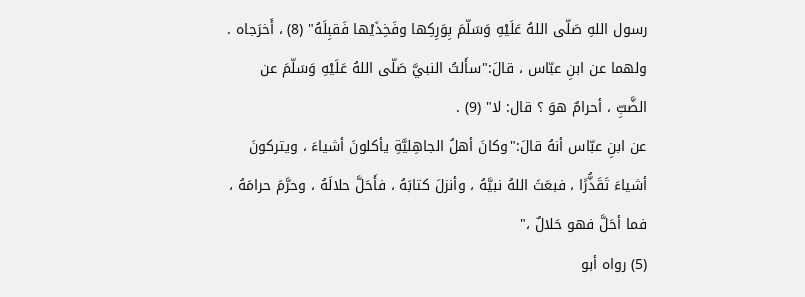رسول اللهِ صَلّى اللهُ عَلَيْهِ وَسَلّمَ بِوَرِكِها وفَخِذَيْها فَقبِلَهُ" (8) ، أَخرَجاه .
ولهما عن ابنِ عبّاس ، قالَ:"سأَلتُ النبيَّ صَلّى اللهُ عَلَيْهِ وَسَلّمَ عن الضَّبِّ ، أحرامٌ هوَ ؟ قال: لا" (9) .
عن ابنِ عبّاس أنهُ قالَ:"وكانَ أهلُ الجاهِليَّةِ يأكلونَ أشياءَ ، ويتركونَ أشياءَ تَقَذُّرًا ، فبعَثَ اللهُ نبيَّهُ ، وأنزلَ كتابَهُ ، فأَحَلَّ حلالَهُ ، وحرَّمَ حرامَهُ ، فما أحَلَّ فهو حَلالٌ ،"
(5) رواه أبو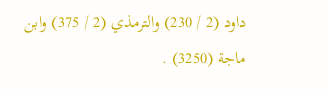داود (2 / 230) والترمذي (2 / 375) وابن ماجة (3250) .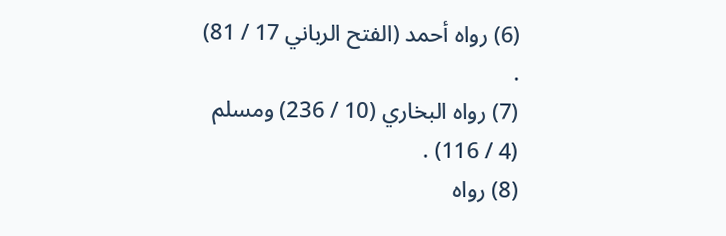(6) رواه أحمد (الفتح الرباني 17 / 81) .
(7) رواه البخاري (10 / 236) ومسلم (4 / 116) .
(8) رواه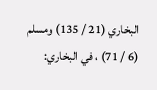البخاري (21 / 135) ومسلم (6 / 71) ، في البخاري: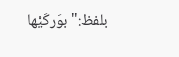بلفظ:"بوَركَيْها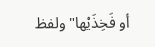أو فَخِذَيْها"ولفظ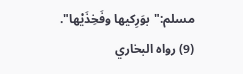مسلم:"بوَرِكيها وفَخِذَيْها".
(9) رواه البخاري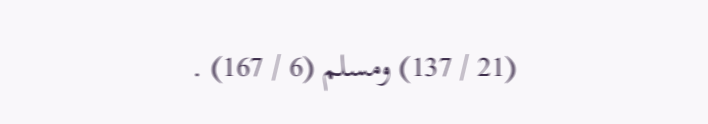(21 / 137) ومسلم (6 / 167) .